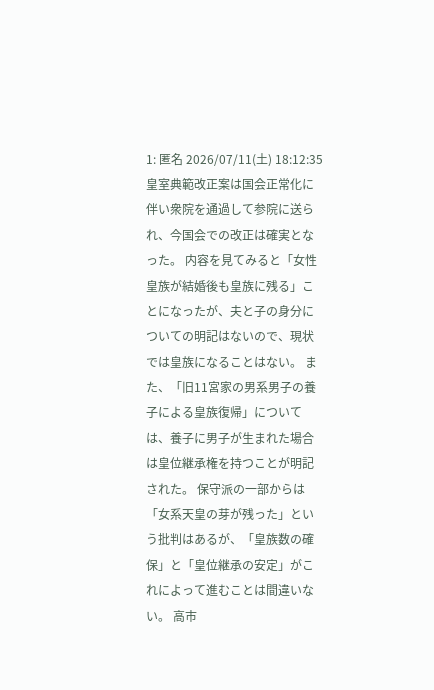1: 匿名 2026/07/11(土) 18:12:35 皇室典範改正案は国会正常化に伴い衆院を通過して参院に送られ、今国会での改正は確実となった。 内容を見てみると「女性皇族が結婚後も皇族に残る」ことになったが、夫と子の身分についての明記はないので、現状では皇族になることはない。 また、「旧11宮家の男系男子の養子による皇族復帰」については、養子に男子が生まれた場合は皇位継承権を持つことが明記された。 保守派の一部からは「女系天皇の芽が残った」という批判はあるが、「皇族数の確保」と「皇位継承の安定」がこれによって進むことは間違いない。 高市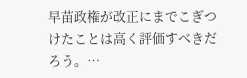早苗政権が改正にまでこぎつけたことは高く評価すべきだろう。…